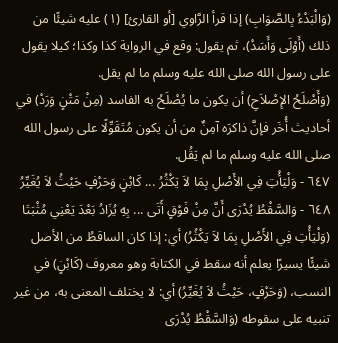(وَالْبَدْءُ بِالصَّوَابِ) إذا قرأ الرَّاوي [أو القارئ] (١) عليه شيئًا من ذلك (أَوْلَى وَأَسَدْ)، ثم يقول: وقع في الرواية كذا وكذا؛ كيلا يقول على رسول الله صلى الله عليه وسلم ما لم يقل.
(وَأَصْلَحُ الإِصْلاَحِ) أن يكون ما يُصْلَحُ به الفاسد (مِنْ مَتْنٍ وَرَدْ) في أحاديث أُخَر فإنَّ ذاكرَه آمِنٌ من أن يكون مُتَقَوِّلًا على رسول الله صلى الله عليه وسلم ما لم يَقُل.
٦٤٧ - وَلْيَأْتِ فِي الأَصْلِ بِمَا لاَ يَكْثُرُ ... كَابْنٍ وَحَرْفٍ حَيْثُ لاَ يُغَيِّرُ
٦٤٨ - وَالسَّقْطُ يُدْرَى أَنَّ مِنْ فَوْقٍ أَتَى ... بِهِ يُزَادُ بَعْدَ يَعْنِي مُثْبَتَا
(وَلْيَأْتِ فِي الأَصْلِ بِمَا لاَ يَكْثُرُ) أي: إذا كان الساقطُ من الأصل شيئًا يسيرًا يعلم أنه سقط في الكتابة وهو معروف (كَابْنٍ) في النسب، (وَحَرْفٍ، حَيْثُ لاَ يُغَيِّرُ) أي: لا يختلف المعنى به، من غير تنبيه على سقوطه (وَالسَّقْطُ يُدْرَى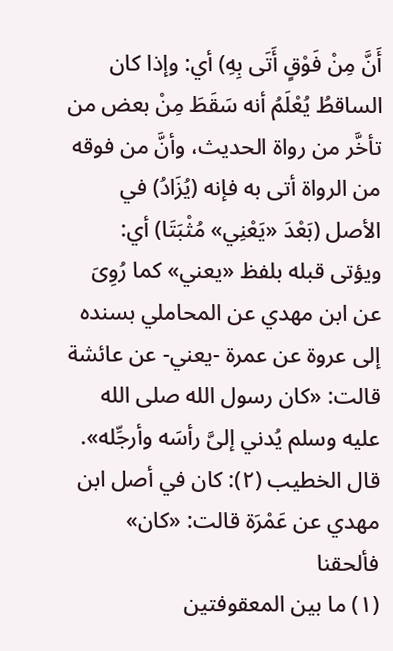أَنَّ مِنْ فَوْقٍ أَتَى بِهِ) أي: وإذا كان الساقطُ يُعْلَمُ أنه سَقَطَ مِنْ بعض من تأخَّر من رواة الحديث، وأنَّ من فوقه من الرواة أتى به فإنه (يُزَادُ) في الأصل (بَعْدَ «يَعْنِي» مُثْبَتَا) أي: ويؤتى قبله بلفظ «يعني» كما رُوِىَ عن ابن مهدي عن المحاملي بسنده إلى عروة عن عمرة -يعني- عن عائشة قالت: «كان رسول الله صلى الله عليه وسلم يُدني إلىَّ رأسَه وأرجِّله».
قال الخطيب (٢): كان في أصل ابن مهدي عن عَمْرَة قالت: «كان» فألحقنا
(١) ما بين المعقوفتين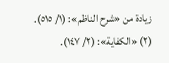زيادة من «شرح الناظم»: (١/ ٥١٥).
(٢) «الكفاية»: (٢/ ١٤٧).